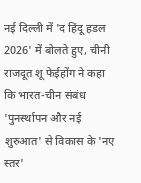नई दिल्ली में 'द हिंदू हडल 2026' में बोलते हुए, चीनी राजदूत शू फेईहोंग ने कहा कि भारत-चीन संबंध 'पुनर्स्थापन और नई शुरुआत' से विकास के 'नए स्तर'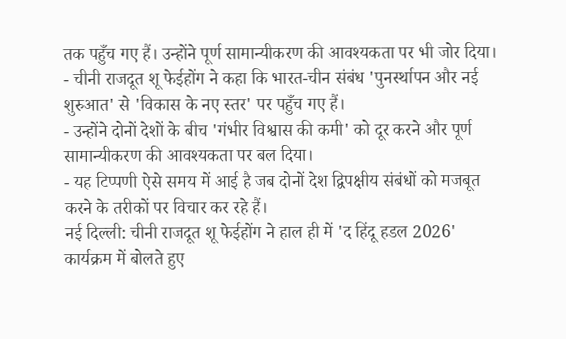तक पहुँच गए हैं। उन्होंने पूर्ण सामान्यीकरण की आवश्यकता पर भी जोर दिया।
- चीनी राजदूत शू फेईहोंग ने कहा कि भारत-चीन संबंध 'पुनर्स्थापन और नई शुरुआत' से 'विकास के नए स्तर' पर पहुँच गए हैं।
- उन्होंने दोनों देशों के बीच 'गंभीर विश्वास की कमी' को दूर करने और पूर्ण सामान्यीकरण की आवश्यकता पर बल दिया।
- यह टिप्पणी ऐसे समय में आई है जब दोनों देश द्विपक्षीय संबंधों को मजबूत करने के तरीकों पर विचार कर रहे हैं।
नई दिल्ली: चीनी राजदूत शू फेईहोंग ने हाल ही में 'द हिंदू हडल 2026' कार्यक्रम में बोलते हुए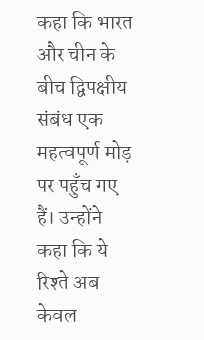कहा कि भारत और चीन के बीच द्विपक्षीय संबंध एक महत्वपूर्ण मोड़ पर पहुँच गए हैं। उन्होंने कहा कि ये रिश्ते अब केवल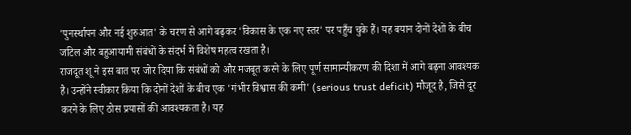'पुनर्स्थापन और नई शुरुआत' के चरण से आगे बढ़कर 'विकास के एक नए स्तर' पर पहुँच चुके हैं। यह बयान दोनों देशों के बीच जटिल और बहुआयामी संबंधों के संदर्भ में विशेष महत्व रखता है।
राजदूत शू ने इस बात पर जोर दिया कि संबंधों को और मजबूत करने के लिए पूर्ण सामान्यीकरण की दिशा में आगे बढ़ना आवश्यक है। उन्होंने स्वीकार किया कि दोनों देशों के बीच एक 'गंभीर विश्वास की कमी' (serious trust deficit) मौजूद है, जिसे दूर करने के लिए ठोस प्रयासों की आवश्यकता है। यह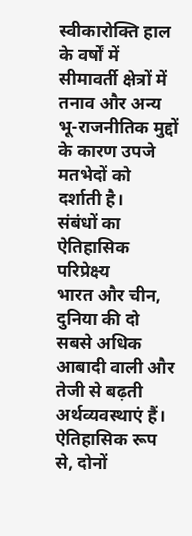स्वीकारोक्ति हाल के वर्षों में सीमावर्ती क्षेत्रों में तनाव और अन्य भू-राजनीतिक मुद्दों के कारण उपजे मतभेदों को दर्शाती है।
संबंधों का ऐतिहासिक परिप्रेक्ष्य
भारत और चीन, दुनिया की दो सबसे अधिक आबादी वाली और तेजी से बढ़ती अर्थव्यवस्थाएं हैं। ऐतिहासिक रूप से, दोनों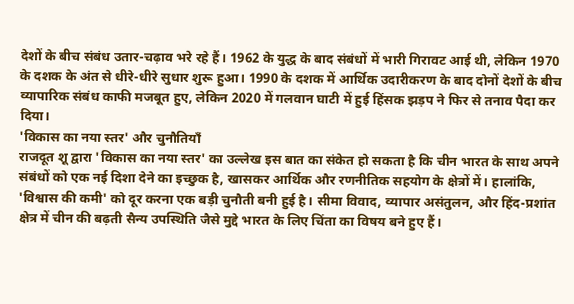देशों के बीच संबंध उतार-चढ़ाव भरे रहे हैं। 1962 के युद्ध के बाद संबंधों में भारी गिरावट आई थी, लेकिन 1970 के दशक के अंत से धीरे-धीरे सुधार शुरू हुआ। 1990 के दशक में आर्थिक उदारीकरण के बाद दोनों देशों के बीच व्यापारिक संबंध काफी मजबूत हुए, लेकिन 2020 में गलवान घाटी में हुई हिंसक झड़प ने फिर से तनाव पैदा कर दिया।
'विकास का नया स्तर' और चुनौतियाँ
राजदूत शू द्वारा 'विकास का नया स्तर' का उल्लेख इस बात का संकेत हो सकता है कि चीन भारत के साथ अपने संबंधों को एक नई दिशा देने का इच्छुक है, खासकर आर्थिक और रणनीतिक सहयोग के क्षेत्रों में। हालांकि, 'विश्वास की कमी' को दूर करना एक बड़ी चुनौती बनी हुई है। सीमा विवाद, व्यापार असंतुलन, और हिंद-प्रशांत क्षेत्र में चीन की बढ़ती सैन्य उपस्थिति जैसे मुद्दे भारत के लिए चिंता का विषय बने हुए हैं।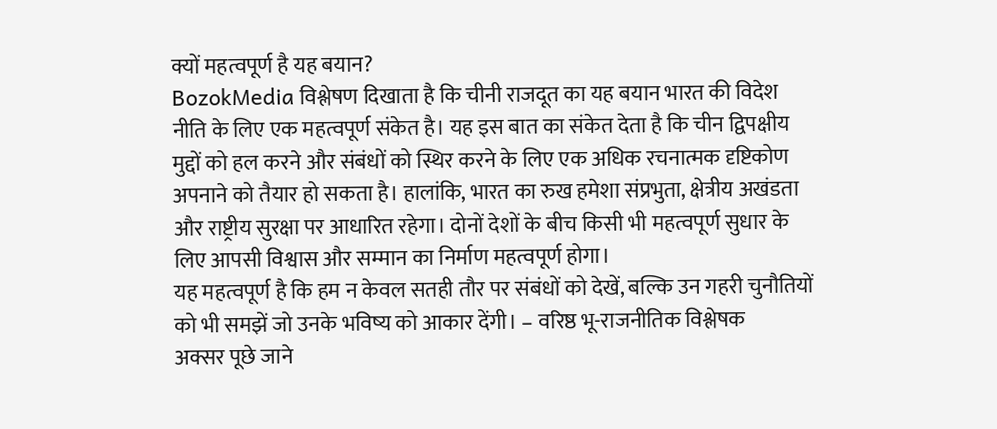क्यों महत्वपूर्ण है यह बयान?
BozokMedia विश्लेषण दिखाता है कि चीनी राजदूत का यह बयान भारत की विदेश नीति के लिए एक महत्वपूर्ण संकेत है। यह इस बात का संकेत देता है कि चीन द्विपक्षीय मुद्दों को हल करने और संबंधों को स्थिर करने के लिए एक अधिक रचनात्मक दृष्टिकोण अपनाने को तैयार हो सकता है। हालांकि, भारत का रुख हमेशा संप्रभुता, क्षेत्रीय अखंडता और राष्ट्रीय सुरक्षा पर आधारित रहेगा। दोनों देशों के बीच किसी भी महत्वपूर्ण सुधार के लिए आपसी विश्वास और सम्मान का निर्माण महत्वपूर्ण होगा।
यह महत्वपूर्ण है कि हम न केवल सतही तौर पर संबंधों को देखें, बल्कि उन गहरी चुनौतियों को भी समझें जो उनके भविष्य को आकार देंगी। – वरिष्ठ भू-राजनीतिक विश्लेषक
अक्सर पूछे जाने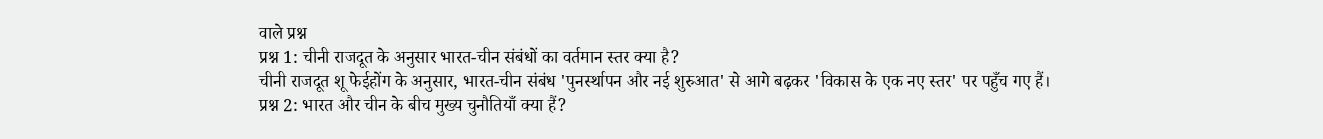वाले प्रश्न
प्रश्न 1: चीनी राजदूत के अनुसार भारत-चीन संबंधों का वर्तमान स्तर क्या है?
चीनी राजदूत शू फेईहोंग के अनुसार, भारत-चीन संबंध 'पुनर्स्थापन और नई शुरुआत' से आगे बढ़कर 'विकास के एक नए स्तर' पर पहुँच गए हैं।
प्रश्न 2: भारत और चीन के बीच मुख्य चुनौतियाँ क्या हैं?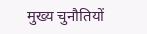मुख्य चुनौतियों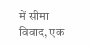में सीमा विवाद, एक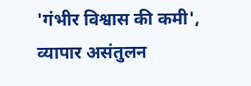'गंभीर विश्वास की कमी', व्यापार असंतुलन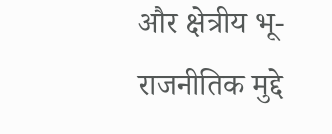और क्षेत्रीय भू-राजनीतिक मुद्दे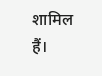शामिल हैं।